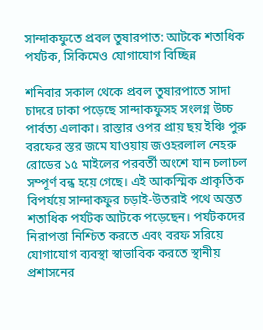সান্দাকফুতে প্রবল তুষারপাত: আটকে শতাধিক পর্যটক, সিকিমেও যোগাযোগ বিচ্ছিন্ন

শনিবার সকাল থেকে প্রবল তুষারপাতে সাদা চাদরে ঢাকা পড়েছে সান্দাকফুসহ সংলগ্ন উচ্চ পার্বত্য এলাকা। রাস্তার ওপর প্রায় ছয় ইঞ্চি পুরু বরফের স্তর জমে যাওয়ায় জওহরলাল নেহরু রোডের ১৫ মাইলের পরবর্তী অংশে যান চলাচল সম্পূর্ণ বন্ধ হয়ে গেছে। এই আকস্মিক প্রাকৃতিক বিপর্যয়ে সান্দাকফুর চড়াই-উতরাই পথে অন্তত শতাধিক পর্যটক আটকে পড়েছেন। পর্যটকদের নিরাপত্তা নিশ্চিত করতে এবং বরফ সরিয়ে যোগাযোগ ব্যবস্থা স্বাভাবিক করতে স্থানীয় প্রশাসনের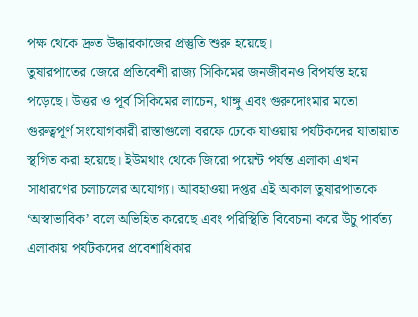পক্ষ থেকে দ্রুত উদ্ধারকাজের প্রস্তুতি শুরু হয়েছে।
তুষারপাতের জেরে প্রতিবেশী রাজ্য সিকিমের জনজীবনও বিপর্যস্ত হয়ে পড়েছে। উত্তর ও পূর্ব সিকিমের লাচেন, থাঙ্গু এবং গুরুদোংমার মতো গুরুত্বপূর্ণ সংযোগকারী রাস্তাগুলো বরফে ঢেকে যাওয়ায় পর্যটকদের যাতায়াত স্থগিত করা হয়েছে। ইউমথাং থেকে জিরো পয়েন্ট পর্যন্ত এলাকা এখন সাধারণের চলাচলের অযোগ্য। আবহাওয়া দপ্তর এই অকাল তুষারপাতকে ‘অস্বাভাবিক’ বলে অভিহিত করেছে এবং পরিস্থিতি বিবেচনা করে উঁচু পার্বত্য এলাকায় পর্যটকদের প্রবেশাধিকার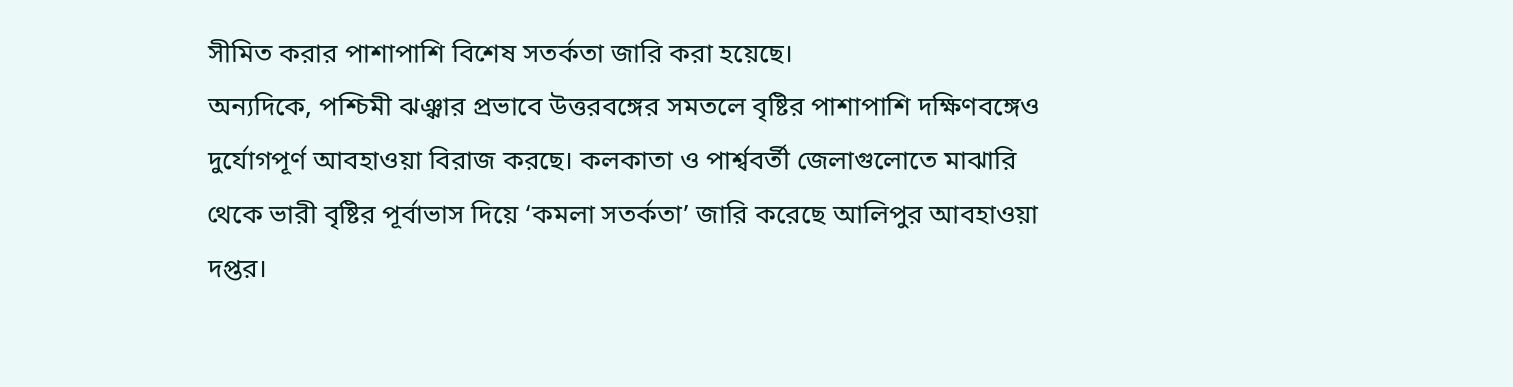সীমিত করার পাশাপাশি বিশেষ সতর্কতা জারি করা হয়েছে।
অন্যদিকে, পশ্চিমী ঝঞ্ঝার প্রভাবে উত্তরবঙ্গের সমতলে বৃষ্টির পাশাপাশি দক্ষিণবঙ্গেও দুর্যোগপূর্ণ আবহাওয়া বিরাজ করছে। কলকাতা ও পার্শ্ববর্তী জেলাগুলোতে মাঝারি থেকে ভারী বৃষ্টির পূর্বাভাস দিয়ে ‘কমলা সতর্কতা’ জারি করেছে আলিপুর আবহাওয়া দপ্তর।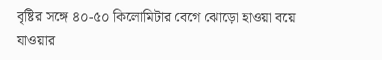বৃষ্টির সঙ্গে ৪০-৫০ কিলোমিটার বেগে ঝোড়ো হাওয়া বয়ে যাওয়ার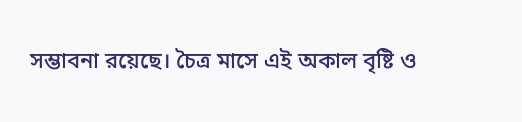সম্ভাবনা রয়েছে। চৈত্র মাসে এই অকাল বৃষ্টি ও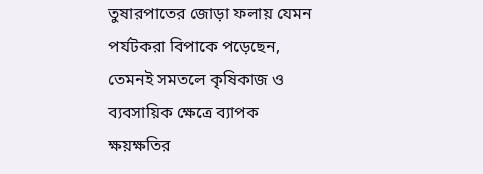তুষারপাতের জোড়া ফলায় যেমন পর্যটকরা বিপাকে পড়েছেন, তেমনই সমতলে কৃষিকাজ ও ব্যবসায়িক ক্ষেত্রে ব্যাপক ক্ষয়ক্ষতির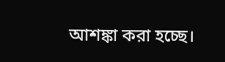আশঙ্কা করা হচ্ছে।